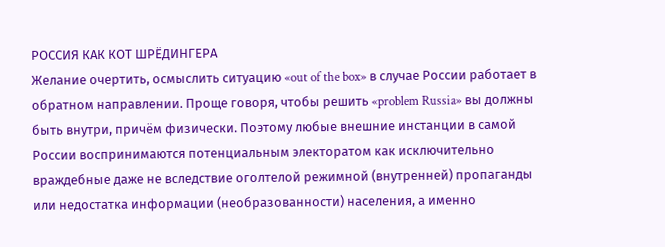РОССИЯ КАК КОТ ШРЁДИНГЕРА
Желание очертить, осмыслить ситуацию «out of the box» в случае России работает в обратном направлении. Проще говоря, чтобы решить «problem Russia» вы должны быть внутри, причём физически. Поэтому любые внешние инстанции в самой России воспринимаются потенциальным электоратом как исключительно враждебные даже не вследствие оголтелой режимной (внутренней) пропаганды или недостатка информации (необразованности) населения, а именно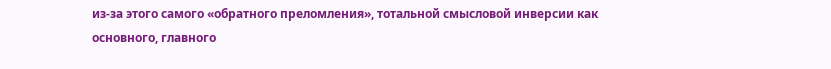из-за этого самого «обратного преломления», тотальной смысловой инверсии как основного, главного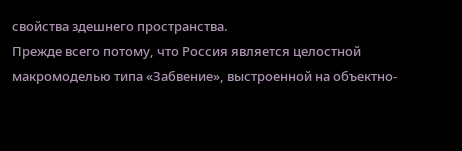свойства здешнего пространства.
Прежде всего потому, что Россия является целостной макромоделью типа «Забвение», выстроенной на объектно-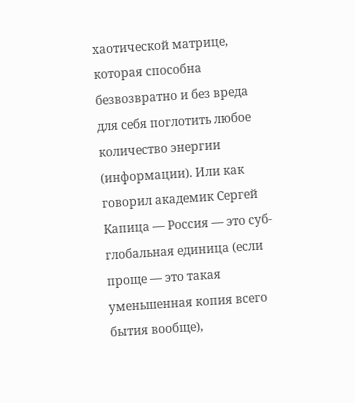хаотической матрице, которая способна безвозвратно и без вреда для себя поглотить любое количество энергии (информации). Или как говорил академик Сергей Капица — Россия — это суб-глобальная единица (если проще — это такая уменьшенная копия всего бытия вообще),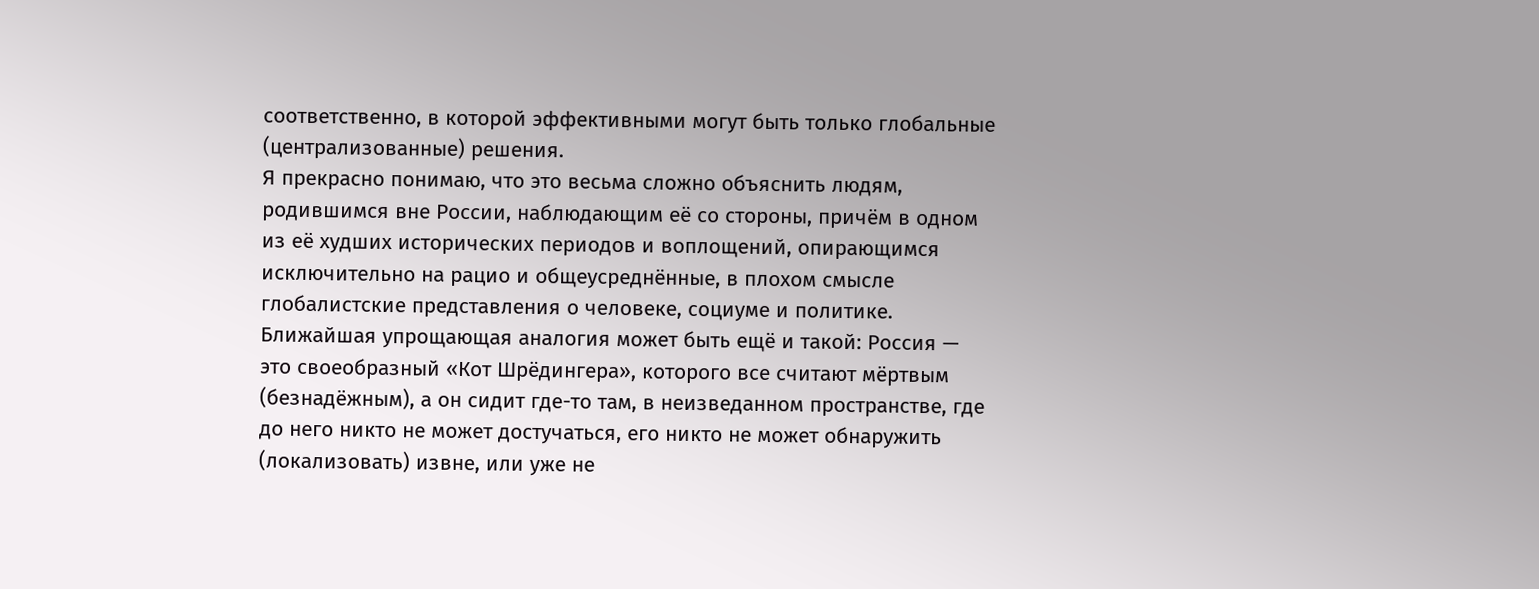соответственно, в которой эффективными могут быть только глобальные (централизованные) решения.
Я прекрасно понимаю, что это весьма сложно объяснить людям, родившимся вне России, наблюдающим её со стороны, причём в одном из её худших исторических периодов и воплощений, опирающимся исключительно на рацио и общеусреднённые, в плохом смысле глобалистские представления о человеке, социуме и политике.
Ближайшая упрощающая аналогия может быть ещё и такой: Россия — это своеобразный «Кот Шрёдингера», которого все считают мёртвым (безнадёжным), а он сидит где-то там, в неизведанном пространстве, где до него никто не может достучаться, его никто не может обнаружить (локализовать) извне, или уже не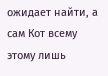ожидает найти, а сам Кот всему этому лишь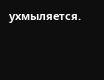ухмыляется.